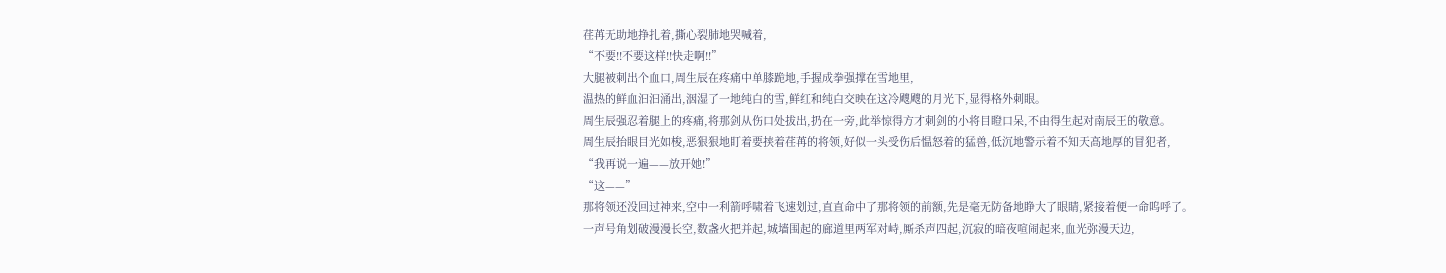荏苒无助地挣扎着,撕心裂肺地哭喊着,
“不要!!不要这样!!快走啊!!”
大腿被刺出个血口,周生辰在疼痛中单膝跪地,手握成拳强撑在雪地里,
温热的鲜血汩汩涌出,洇湿了一地纯白的雪,鲜红和纯白交映在这冷飕飕的月光下,显得格外刺眼。
周生辰强忍着腿上的疼痛,将那剑从伤口处拔出,扔在一旁,此举惊得方才刺剑的小将目瞪口呆,不由得生起对南辰王的敬意。
周生辰抬眼目光如梭,恶狠狠地盯着要挟着荏苒的将领,好似一头受伤后愠怒着的猛兽,低沉地警示着不知天高地厚的冒犯者,
“我再说一遍——放开她!”
“这——”
那将领还没回过神来,空中一利箭呼啸着飞速划过,直直命中了那将领的前额,先是毫无防备地睁大了眼睛,紧接着便一命呜呼了。
一声号角划破漫漫长空,数盏火把并起,城墙围起的廊道里两军对峙,厮杀声四起,沉寂的暗夜喧闹起来,血光弥漫天边,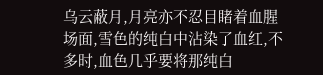乌云蔽月,月亮亦不忍目睹着血腥场面,雪色的纯白中沾染了血红,不多时,血色几乎要将那纯白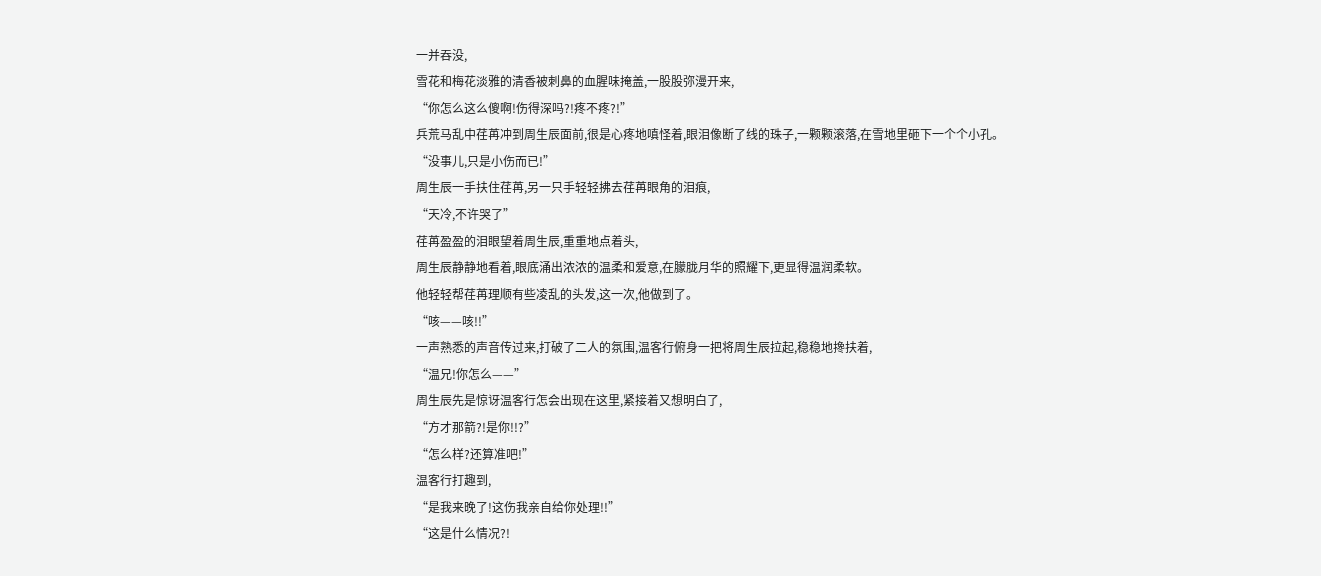一并吞没,
雪花和梅花淡雅的清香被刺鼻的血腥味掩盖,一股股弥漫开来,
“你怎么这么傻啊!伤得深吗?!疼不疼?!”
兵荒马乱中荏苒冲到周生辰面前,很是心疼地嗔怪着,眼泪像断了线的珠子,一颗颗滚落,在雪地里砸下一个个小孔。
“没事儿,只是小伤而已!”
周生辰一手扶住荏苒,另一只手轻轻拂去荏苒眼角的泪痕,
“天冷,不许哭了”
荏苒盈盈的泪眼望着周生辰,重重地点着头,
周生辰静静地看着,眼底涌出浓浓的温柔和爱意,在朦胧月华的照耀下,更显得温润柔软。
他轻轻帮荏苒理顺有些凌乱的头发,这一次,他做到了。
“咳——咳!!”
一声熟悉的声音传过来,打破了二人的氛围,温客行俯身一把将周生辰拉起,稳稳地搀扶着,
“温兄!你怎么——”
周生辰先是惊讶温客行怎会出现在这里,紧接着又想明白了,
“方才那箭?!是你!!?”
“怎么样?还算准吧!”
温客行打趣到,
“是我来晚了!这伤我亲自给你处理!!”
“这是什么情况?!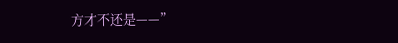方才不还是——”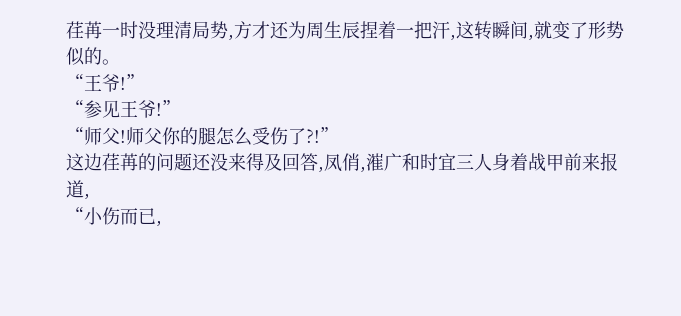荏苒一时没理清局势,方才还为周生辰捏着一把汗,这转瞬间,就变了形势似的。
“王爷!”
“参见王爷!”
“师父!师父你的腿怎么受伤了?!”
这边荏苒的问题还没来得及回答,凤俏,漼广和时宜三人身着战甲前来报道,
“小伤而已,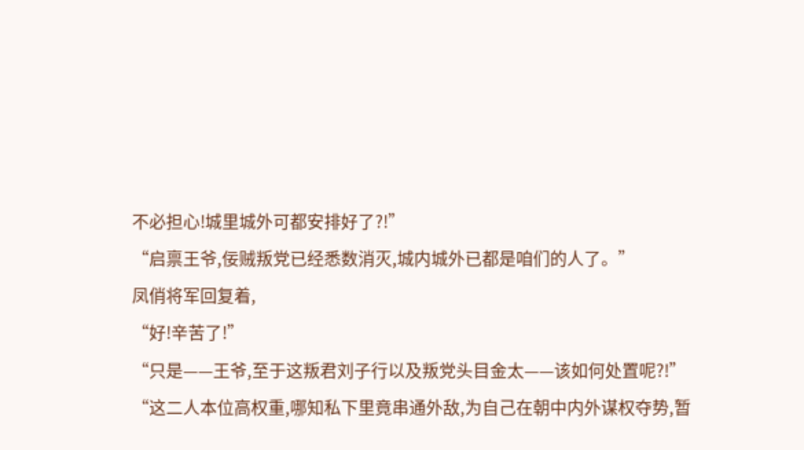不必担心!城里城外可都安排好了?!”
“启禀王爷,佞贼叛党已经悉数消灭,城内城外已都是咱们的人了。”
凤俏将军回复着,
“好!辛苦了!”
“只是——王爷,至于这叛君刘子行以及叛党头目金太——该如何处置呢?!”
“这二人本位高权重,哪知私下里竟串通外敌,为自己在朝中内外谋权夺势,暂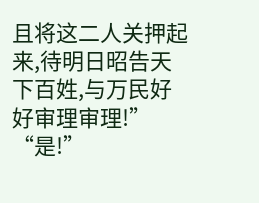且将这二人关押起来,待明日昭告天下百姓,与万民好好审理审理!”
“是!”